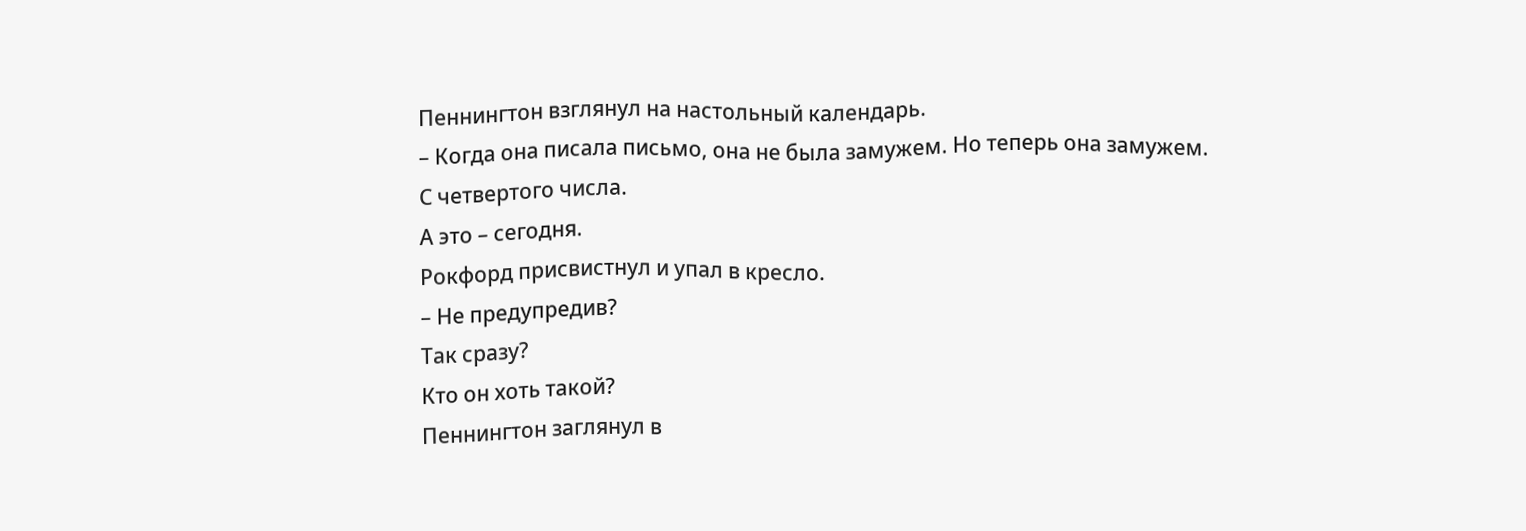Пеннингтон взглянул на настольный календарь.
– Когда она писала письмо, она не была замужем. Но теперь она замужем.
С четвертого числа.
А это – сегодня.
Рокфорд присвистнул и упал в кресло.
– Не предупредив?
Так сразу?
Кто он хоть такой?
Пеннингтон заглянул в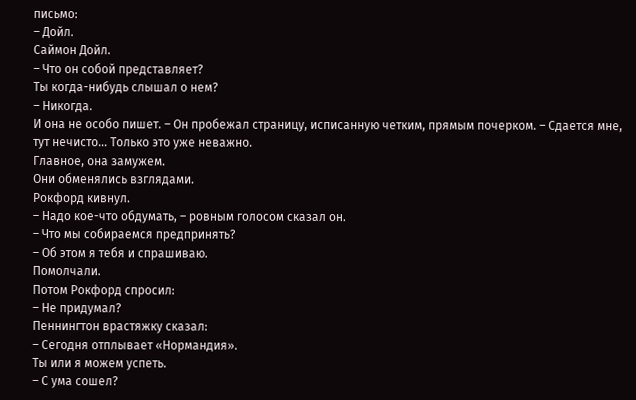письмо:
– Дойл.
Саймон Дойл.
– Что он собой представляет?
Ты когда-нибудь слышал о нем?
– Никогда.
И она не особо пишет. – Он пробежал страницу, исписанную четким, прямым почерком. – Сдается мне, тут нечисто… Только это уже неважно.
Главное, она замужем.
Они обменялись взглядами.
Рокфорд кивнул.
– Надо кое-что обдумать, – ровным голосом сказал он.
– Что мы собираемся предпринять?
– Об этом я тебя и спрашиваю.
Помолчали.
Потом Рокфорд спросил:
– Не придумал?
Пеннингтон врастяжку сказал:
– Сегодня отплывает «Нормандия».
Ты или я можем успеть.
– С ума сошел?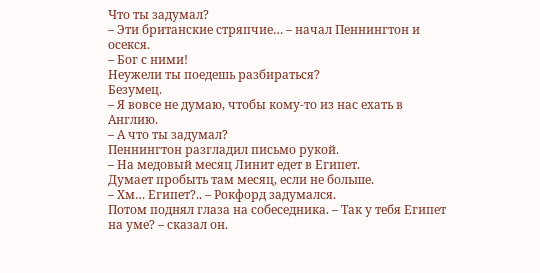Что ты задумал?
– Эти британские стряпчие… – начал Пеннингтон и осекся.
– Бог с ними!
Неужели ты поедешь разбираться?
Безумец.
– Я вовсе не думаю, чтобы кому-то из нас ехать в Англию.
– А что ты задумал?
Пеннингтон разгладил письмо рукой.
– На медовый месяц Линит едет в Египет.
Думает пробыть там месяц, если не больше.
– Хм… Египет?.. – Рокфорд задумался.
Потом поднял глаза на собеседника. – Так у тебя Египет на уме? – сказал он.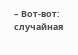– Вот-вот: случайная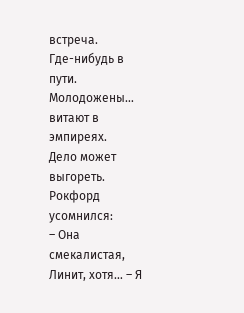встреча.
Где-нибудь в пути.
Молодожены… витают в эмпиреях.
Дело может выгореть.
Рокфорд усомнился:
– Она смекалистая, Линит, хотя… – Я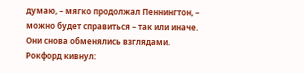думаю, – мягко продолжал Пеннингтон, – можно будет справиться – так или иначе.
Они снова обменялись взглядами.
Рокфорд кивнул: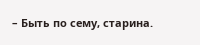– Быть по сему, старина.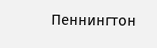Пеннингтон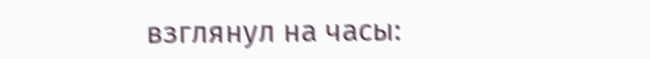взглянул на часы: